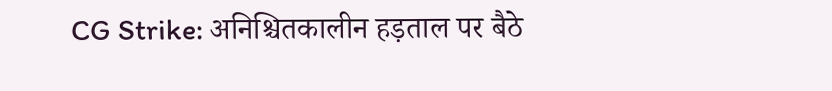CG Strike: अनिश्चितकालीन हड़ताल पर बैठे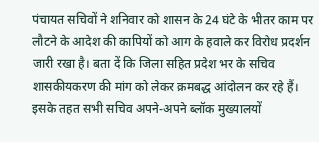पंचायत सचिवों ने शनिवार को शासन के 24 घंटे के भीतर काम पर लौटने के आदेश की कापियों को आग के हवाले कर विरोध प्रदर्शन जारी रखा है। बता दें कि जिला सहित प्रदेश भर के सचिव शासकीयकरण की मांग को लेकर क्रमबद्ध आंदोलन कर रहे हैं। इसके तहत सभी सचिव अपने-अपने ब्लॉक मुख्यालयों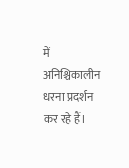में अनिश्चिकालीन धरना प्रदर्शन कर रहे हैं।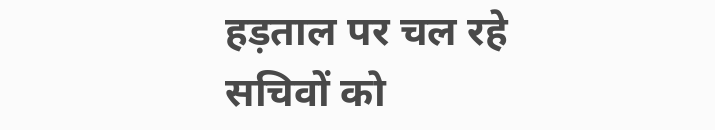हड़ताल पर चल रहे सचिवों को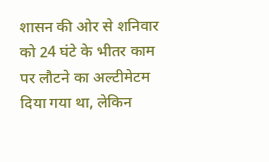शासन की ओर से शनिवार को 24 घंटे के भीतर काम पर लौटने का अल्टीमेटम दिया गया था, लेकिन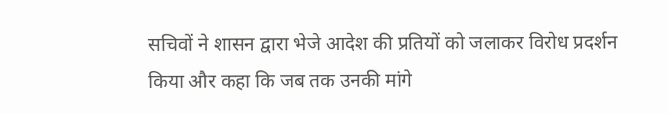सचिवों ने शासन द्वारा भेजे आदेश की प्रतियों को जलाकर विरोध प्रदर्शन किया और कहा कि जब तक उनकी मांगे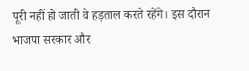पूरी नहीं हो जाती वे हड़ताल करते रहेंगे। इस दौरान भाजपा सरकार और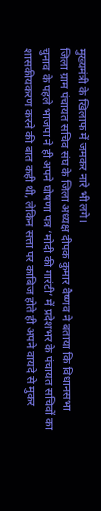मुख्यमंत्री के खिलाफ में जमकर नारे भी लगे।
जिला ग्राम पंचायत सचिव संघ के जिला अध्यक्ष दीपक कुमार वैष्णव ने बताया कि विधानसभा चुनाव के पहले भाजपा ने ही अपने घोषणा पत्र ‘मोदी की गारंटी’ में प्रदेशभर के पंचायत सचिवों का शासकीयकरण करने की बात कही थी, लेकिन सत्ता पर काबिज होते ही अपने वायदे से मुकर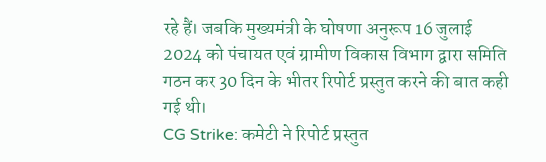रहे हैं। जबकि मुख्यमंत्री के घोषणा अनुरूप 16 जुलाई 2024 को पंचायत एवं ग्रामीण विकास विभाग द्वारा समिति गठन कर 30 दिन के भीतर रिपोर्ट प्रस्तुत करने की बात कही गई थी।
CG Strike: कमेटी ने रिपोर्ट प्रस्तुत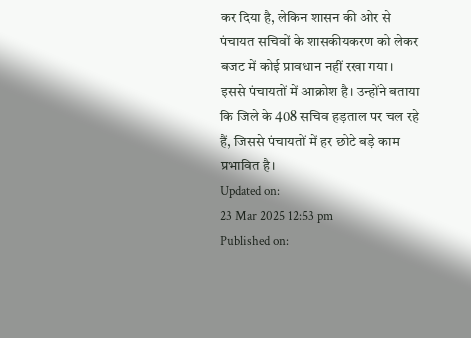कर दिया है, लेकिन शासन की ओर से पंचायत सचिवों के शासकीयकरण को लेकर बजट में कोई प्रावधान नहीं रखा गया। इससे पंचायतों में आक्रोश है। उन्होंने बताया कि जिले के 408 सचिव हड़ताल पर चल रहे हैं, जिससे पंचायतों में हर छोटे बड़े काम प्रभावित है।
Updated on:
23 Mar 2025 12:53 pm
Published on: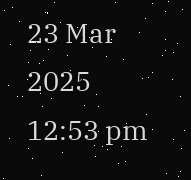23 Mar 2025 12:53 pm